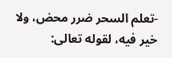-تعلم السحر ضرر محض، ولا خير فيه، لقوله تعالى: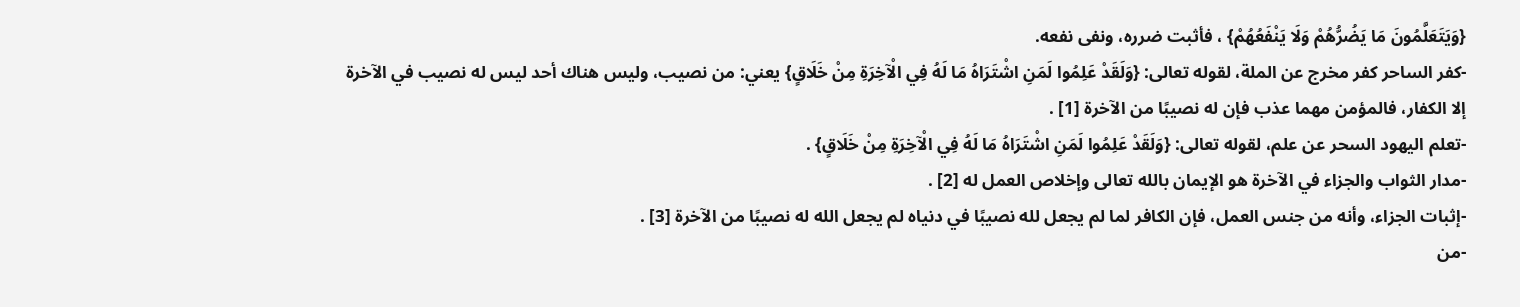{وَيَتَعَلَّمُونَ مَا يَضُرُّهُمْ وَلَا يَنْفَعُهُمْ} ، فأثبت ضرره، ونفى نفعه.
-كفر الساحر كفر مخرج عن الملة، لقوله تعالى: {وَلَقَدْ عَلِمُوا لَمَنِ اشْتَرَاهُ مَا لَهُ فِي الْآخِرَةِ مِنْ خَلَاقٍ} يعني: من نصيب، وليس هناك أحد ليس له نصيب في الآخرة إلا الكفار، فالمؤمن مهما عذب فإن له نصيبًا من الآخرة [1] .
-تعلم اليهود السحر عن علم، لقوله تعالى: {وَلَقَدْ عَلِمُوا لَمَنِ اشْتَرَاهُ مَا لَهُ فِي الْآخِرَةِ مِنْ خَلَاقٍ} .
-مدار الثواب والجزاء في الآخرة هو الإيمان بالله تعالى وإخلاص العمل له [2] .
-إثبات الجزاء، وأنه من جنس العمل، فإن الكافر لما لم يجعل لله نصيبًا في دنياه لم يجعل الله له نصيبًا من الآخرة [3] .
-من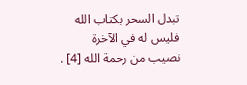تبدل السحر بكتاب الله فليس له في الآخرة نصيب من رحمة الله [4] .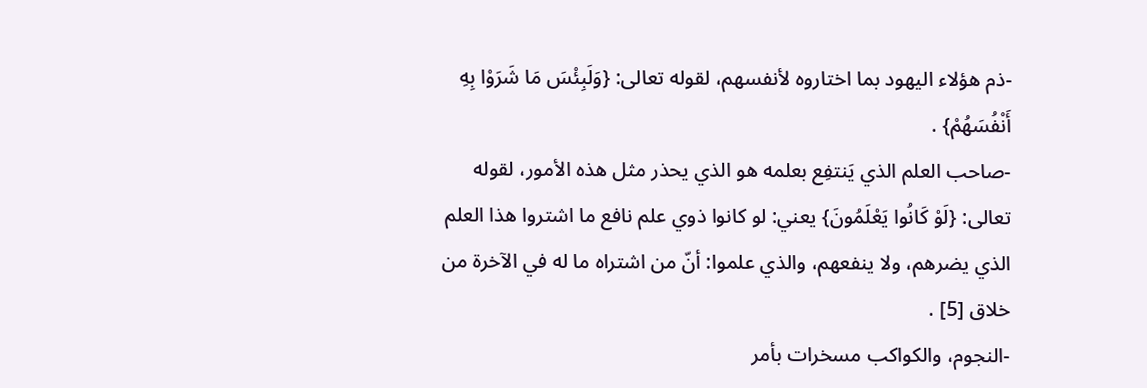-ذم هؤلاء اليهود بما اختاروه لأنفسهم، لقوله تعالى: {وَلَبِئْسَ مَا شَرَوْا بِهِ أَنْفُسَهُمْ} .
-صاحب العلم الذي يَنتفِع بعلمه هو الذي يحذر مثل هذه الأمور، لقوله تعالى: {لَوْ كَانُوا يَعْلَمُونَ} يعني: لو كانوا ذوي علم نافع ما اشتروا هذا العلم الذي يضرهم، ولا ينفعهم، والذي علموا: أنّ من اشتراه ما له في الآخرة من خلاق [5] .
-النجوم، والكواكب مسخرات بأمر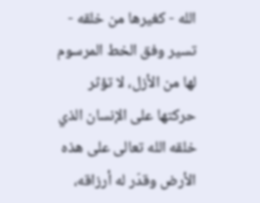الله - كغيرها من خلقه - تسير وفق الخط المرسوم لها من الأزل، لا تؤثر حركتها على الإنسان الذي خلقه الله تعالى على هذه الأرض وقدّر له أرزاقه،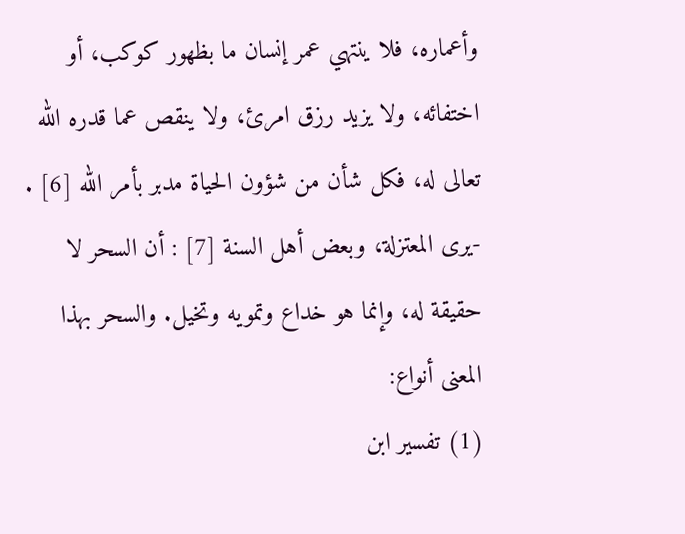وأعماره، فلا ينتهي عمر إنسان ما بظهور كوكب، أو اختفائه، ولا يزيد رزق امرئ، ولا ينقص عما قدره الله تعالى له، فكل شأن من شؤون الحياة مدبر بأمر الله [6] .
-يرى المعتزلة، وبعض أهل السنة [7] : أن السحر لا حقيقة له، وإنما هو خداع وتمويه وتخيل. والسحر بهذا المعنى أنواع:
(1) تفسير ابن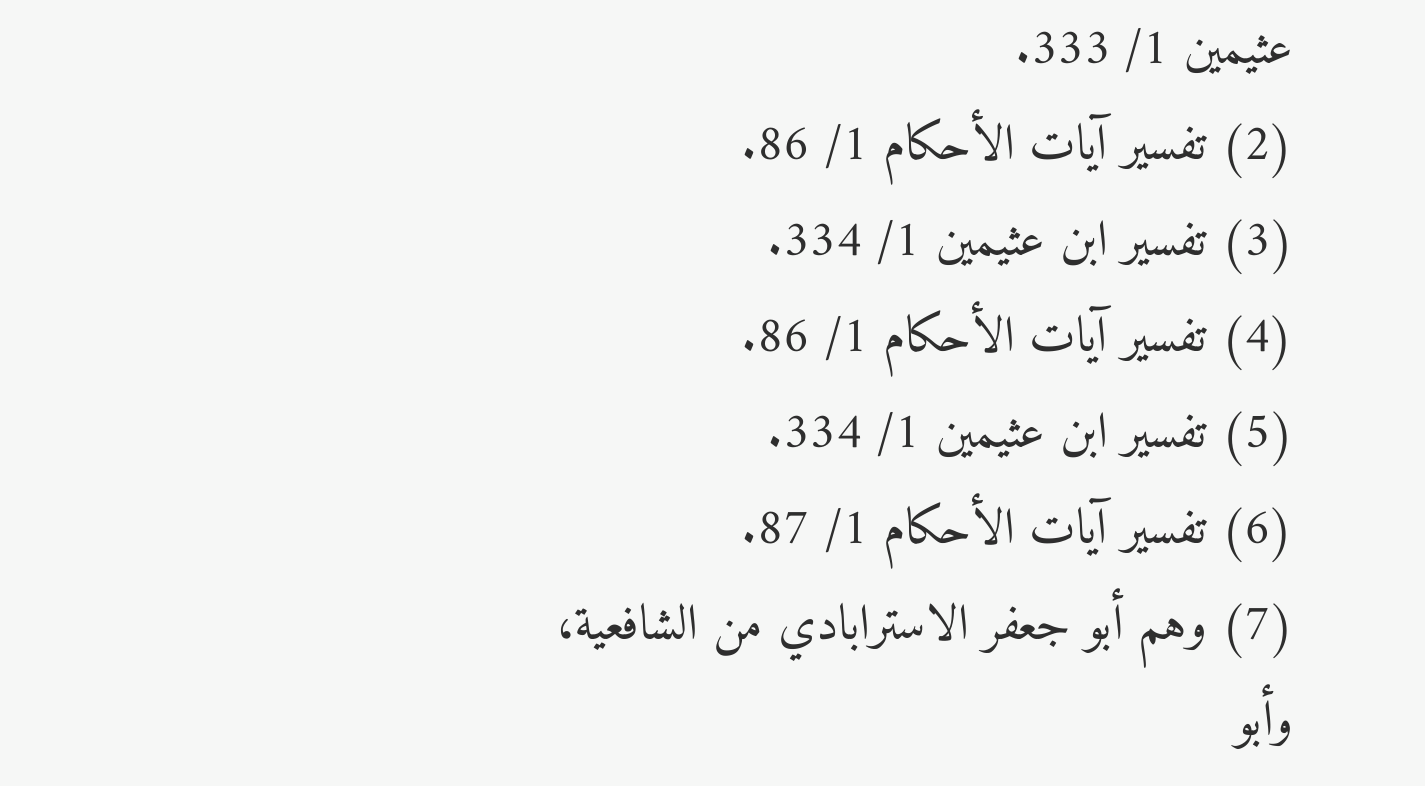عثيمين 1/ 333.
(2) تفسير آيات الأحكام 1/ 86.
(3) تفسير ابن عثيمين 1/ 334.
(4) تفسير آيات الأحكام 1/ 86.
(5) تفسير ابن عثيمين 1/ 334.
(6) تفسير آيات الأحكام 1/ 87.
(7) وهم أبو جعفر الاسترابادي من الشافعية، وأبو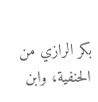بكر الرازي من الحنفية، وابن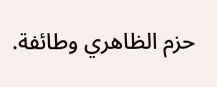حزم الظاهري وطائفة.